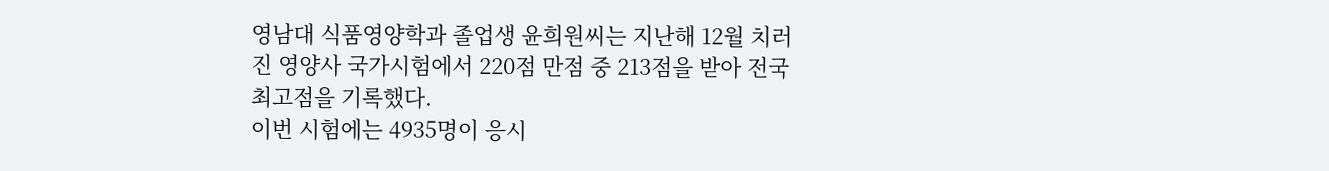영남대 식품영양학과 졸업생 윤희원씨는 지난해 12월 치러진 영양사 국가시험에서 220점 만점 중 213점을 받아 전국 최고점을 기록했다.
이번 시험에는 4935명이 응시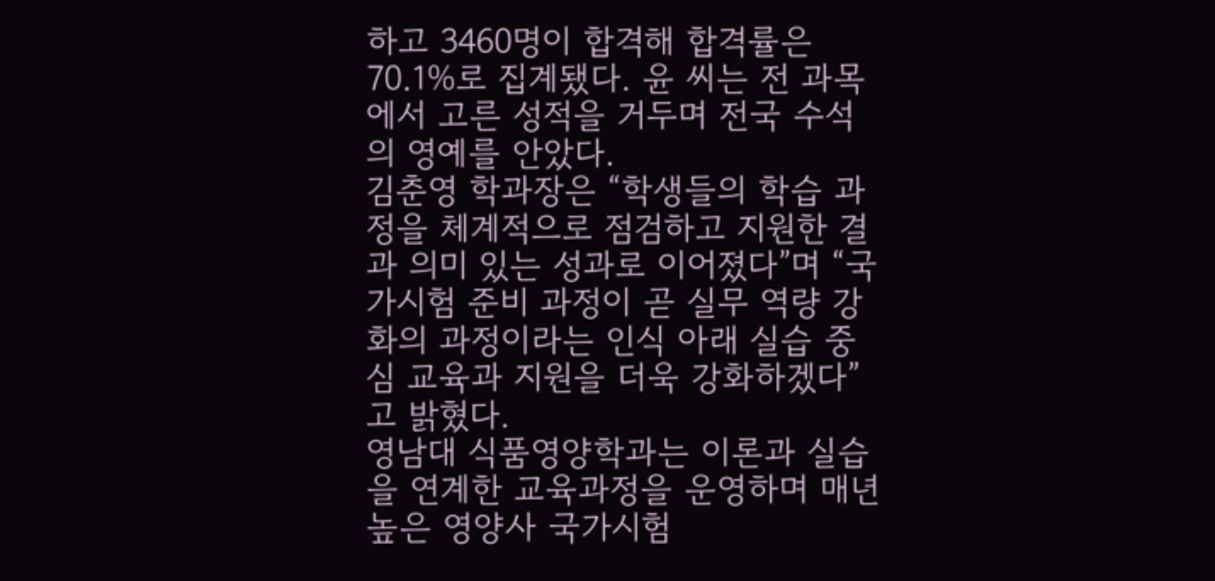하고 3460명이 합격해 합격률은 70.1%로 집계됐다. 윤 씨는 전 과목에서 고른 성적을 거두며 전국 수석의 영예를 안았다.
김춘영 학과장은 “학생들의 학습 과정을 체계적으로 점검하고 지원한 결과 의미 있는 성과로 이어졌다”며 “국가시험 준비 과정이 곧 실무 역량 강화의 과정이라는 인식 아래 실습 중심 교육과 지원을 더욱 강화하겠다”고 밝혔다.
영남대 식품영양학과는 이론과 실습을 연계한 교육과정을 운영하며 매년 높은 영양사 국가시험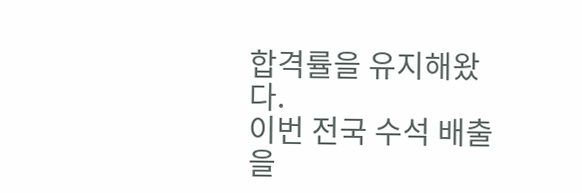합격률을 유지해왔다.
이번 전국 수석 배출을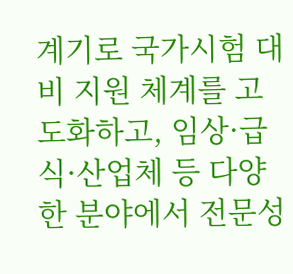계기로 국가시험 대비 지원 체계를 고도화하고, 임상·급식·산업체 등 다양한 분야에서 전문성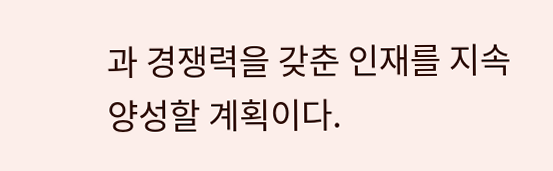과 경쟁력을 갖춘 인재를 지속 양성할 계획이다.